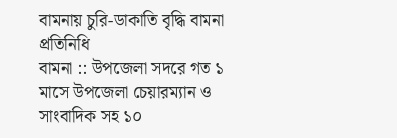বামনায় চুরি-ডাকাতি বৃদ্ধি বামনা প্রতিনিধি
বামনা :: উপজেলা সদরে গত ১ মাসে উপজেলা চেয়ারম্যান ও সাংবাদিক সহ ১০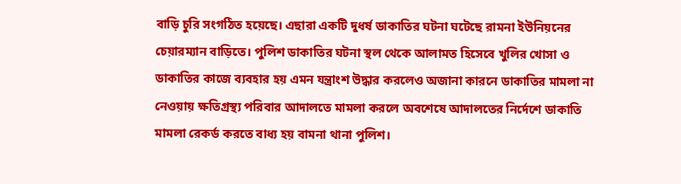বাড়ি চুরি সংগঠিত হয়েছে। এছারা একটি দুধর্ষ ডাকাতির ঘটনা ঘটেছে রামনা ইউনিয়নের চেয়ারম্যান বাড়িতে। পুলিশ ডাকাতির ঘটনা স্থল থেকে আলামত হিসেবে খুলির খোসা ও ডাকাতির কাজে ব্যবহার হয় এমন যন্ত্রাংশ উদ্ধার করলেও অজানা কারনে ডাকাতির মামলা না নেওয়ায় ক্ষতিগ্রস্থ্য পরিবার আদালতে মামলা করলে অবশেষে আদালতের নির্দেশে ডাকাতি মামলা রেকর্ড করতে বাধ্য হয় বামনা থানা পুলিশ।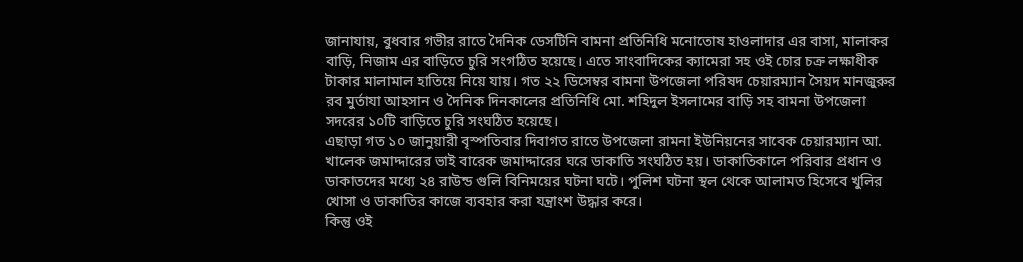জানাযায়, বুধবার গভীর রাতে দৈনিক ডেসটিনি বামনা প্রতিনিধি মনোতোষ হাওলাদার এর বাসা, মালাকর বাড়ি, নিজাম এর বাড়িতে চুরি সংগঠিত হয়েছে। এতে সাংবাদিকের ক্যামেরা সহ ওই চোর চক্র লক্ষাধীক টাকার মালামাল হাতিয়ে নিয়ে যায়। গত ২২ ডিসেম্বর বামনা উপজেলা পরিষদ চেয়ারম্যান সৈয়দ মানজুরুর রব মুর্তাযা আহসান ও দৈনিক দিনকালের প্রতিনিধি মো. শহিদুল ইসলামের বাড়ি সহ বামনা উপজেলা সদরের ১০টি বাড়িতে চুরি সংঘঠিত হয়েছে।
এছাড়া গত ১০ জানুয়ারী বৃস্পতিবার দিবাগত রাতে উপজেলা রামনা ইউনিয়নের সাবেক চেয়ারম্যান আ. খালেক জমাদ্দারের ভাই বারেক জমাদ্দারের ঘরে ডাকাতি সংঘঠিত হয়। ডাকাতিকালে পরিবার প্রধান ও ডাকাতদের মধ্যে ২৪ রাউন্ড গুলি বিনিময়ের ঘটনা ঘটে। পুলিশ ঘটনা স্থল থেকে আলামত হিসেবে খুলির খোসা ও ডাকাতির কাজে ব্যবহার করা যন্ত্রাংশ উদ্ধার করে।
কিন্তু ওই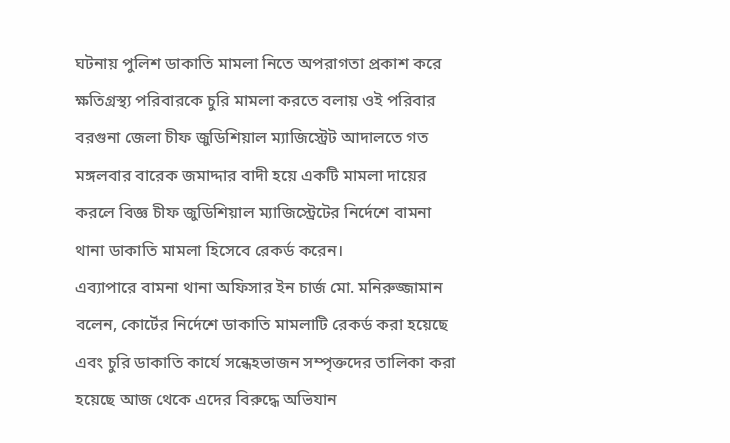ঘটনায় পুলিশ ডাকাতি মামলা নিতে অপরাগতা প্রকাশ করে ক্ষতিগ্রস্থ্য পরিবারকে চুরি মামলা করতে বলায় ওই পরিবার বরগুনা জেলা চীফ জুডিশিয়াল ম্যাজিস্ট্রেট আদালতে গত মঙ্গলবার বারেক জমাদ্দার বাদী হয়ে একটি মামলা দায়ের করলে বিজ্ঞ চীফ জুডিশিয়াল ম্যাজিস্ট্রেটের নির্দেশে বামনা থানা ডাকাতি মামলা হিসেবে রেকর্ড করেন।
এব্যাপারে বামনা থানা অফিসার ইন চার্জ মো. মনিরুজ্জামান বলেন, কোর্টের নির্দেশে ডাকাতি মামলাটি রেকর্ড করা হয়েছে এবং চুরি ডাকাতি কার্যে সন্ধেহভাজন সম্পৃক্তদের তালিকা করা হয়েছে আজ থেকে এদের বিরুদ্ধে অভিযান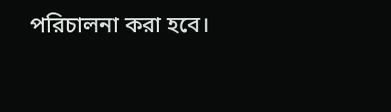পরিচালনা করা হবে।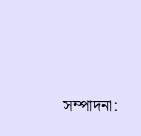সম্পাদনা: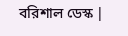বরিশাল ডেস্ক |